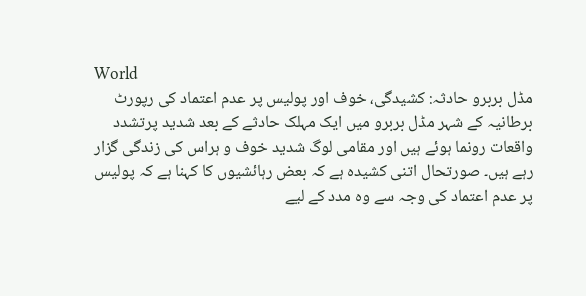World
مڈل بربرو حادثہ: کشیدگی، خوف اور پولیس پر عدم اعتماد کی رپورٹ
برطانیہ کے شہر مڈل بربرو میں ایک مہلک حادثے کے بعد شدید پرتشدد واقعات رونما ہوئے ہیں اور مقامی لوگ شدید خوف و ہراس کی زندگی گزار رہے ہیں۔ صورتحال اتنی کشیدہ ہے کہ بعض رہائشیوں کا کہنا ہے کہ پولیس پر عدم اعتماد کی وجہ سے وہ مدد کے لیے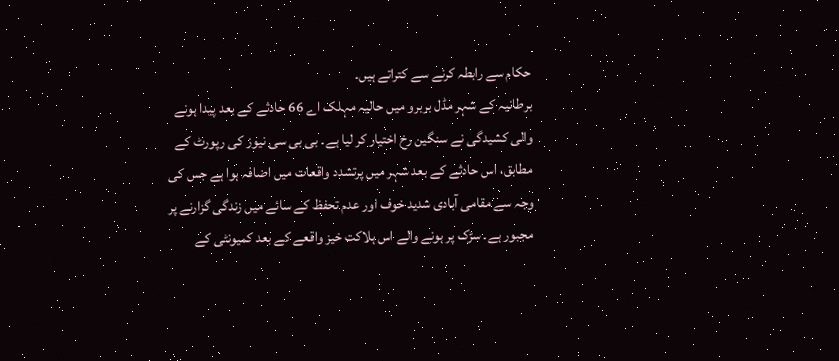حکام سے رابطہ کرنے سے کتراتے ہیں۔
برطانیہ کے شہر مڈل بربرو میں حالیہ مہلک اے 66 حادثے کے بعد پیدا ہونے والی کشیدگی نے سنگین رخ اختیار کر لیا ہے۔ بی بی سی نیوز کی رپورٹ کے مطابق، اس حادثے کے بعد شہر میں پرتشدد واقعات میں اضافہ ہوا ہے جس کی وجہ سے مقامی آبادی شدید خوف اور عدم تحفظ کے سائے میں زندگی گزارنے پر مجبور ہے۔ سڑک پر ہونے والے اس ہلاکت خیز واقعے کے بعد کمیونٹی کے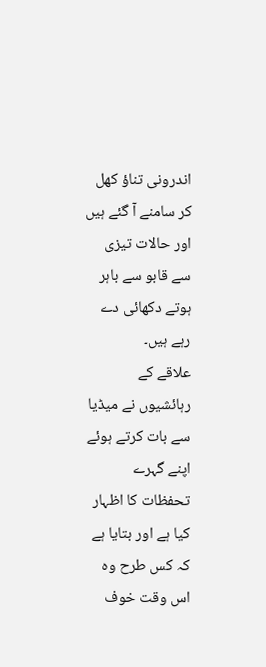اندرونی تناؤ کھل کر سامنے آ گئے ہیں اور حالات تیزی سے قابو سے باہر ہوتے دکھائی دے رہے ہیں۔
علاقے کے رہائشیوں نے میڈیا سے بات کرتے ہوئے اپنے گہرے تحفظات کا اظہار کیا ہے اور بتایا ہے کہ کس طرح وہ اس وقت خوف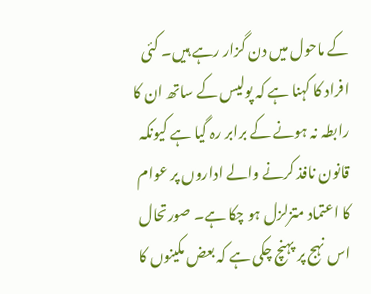کے ماحول میں دن گزار رہے ہیں۔ کئی افراد کا کہنا ہے کہ پولیس کے ساتھ ان کا رابطہ نہ ہونے کے برابر رہ گیا ہے کیونکہ قانون نافذ کرنے والے اداروں پر عوام کا اعتماد متزلزل ہو چکا ہے۔ صورتحال اس نہج پر پہنچ چکی ہے کہ بعض مکینوں کا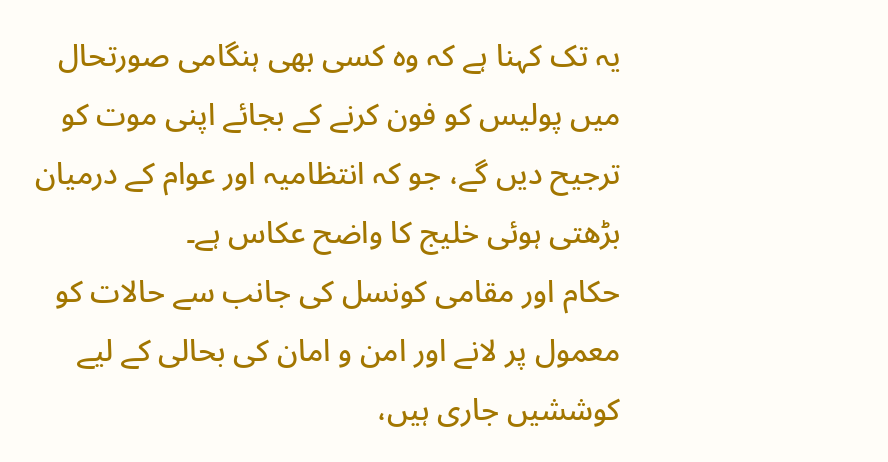یہ تک کہنا ہے کہ وہ کسی بھی ہنگامی صورتحال میں پولیس کو فون کرنے کے بجائے اپنی موت کو ترجیح دیں گے، جو کہ انتظامیہ اور عوام کے درمیان بڑھتی ہوئی خلیج کا واضح عکاس ہے۔
حکام اور مقامی کونسل کی جانب سے حالات کو معمول پر لانے اور امن و امان کی بحالی کے لیے کوششیں جاری ہیں،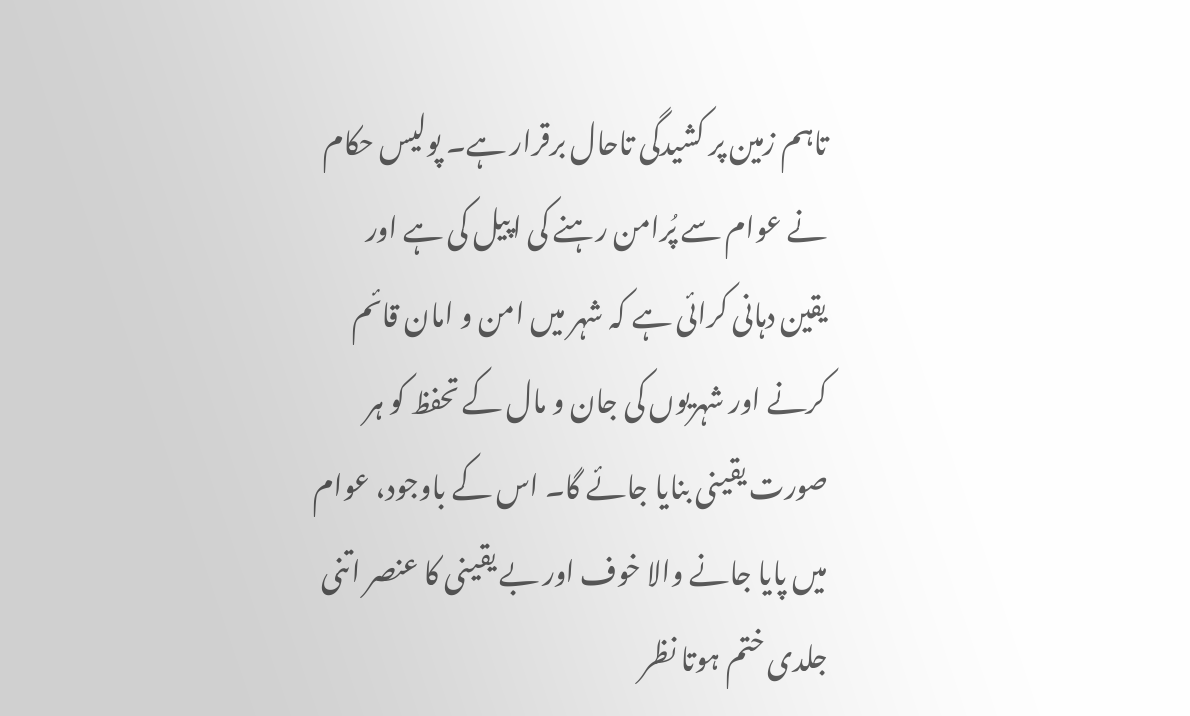تاہم زمین پر کشیدگی تاحال برقرار ہے۔ پولیس حکام نے عوام سے پُرامن رہنے کی اپیل کی ہے اور یقین دہانی کرائی ہے کہ شہر میں امن و امان قائم کرنے اور شہریوں کی جان و مال کے تحفظ کو ہر صورت یقینی بنایا جائے گا۔ اس کے باوجود، عوام میں پایا جانے والا خوف اور بے یقینی کا عنصر اتنی جلدی ختم ہوتا نظر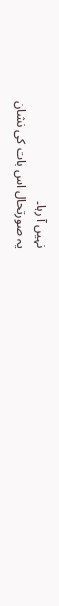نہیں آ رہا۔
یہ صورتحال اس بات کی نشان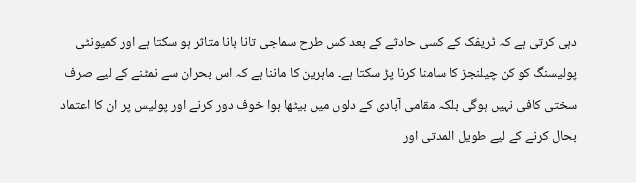دہی کرتی ہے کہ ٹریفک کے کسی حادثے کے بعد کس طرح سماجی تانا بانا متاثر ہو سکتا ہے اور کمیونٹی پولیسنگ کو کن چیلنجز کا سامنا کرنا پڑ سکتا ہے۔ ماہرین کا ماننا ہے کہ اس بحران سے نمٹنے کے لیے صرف سختی کافی نہیں ہوگی بلکہ مقامی آبادی کے دلوں میں بیٹھا ہوا خوف دور کرنے اور پولیس پر ان کا اعتماد بحال کرنے کے لیے طویل المدتی اور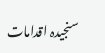سنجیدہ اقدامات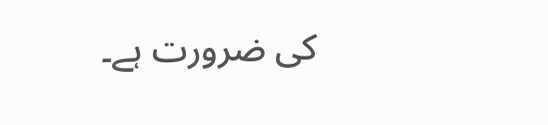کی ضرورت ہے۔